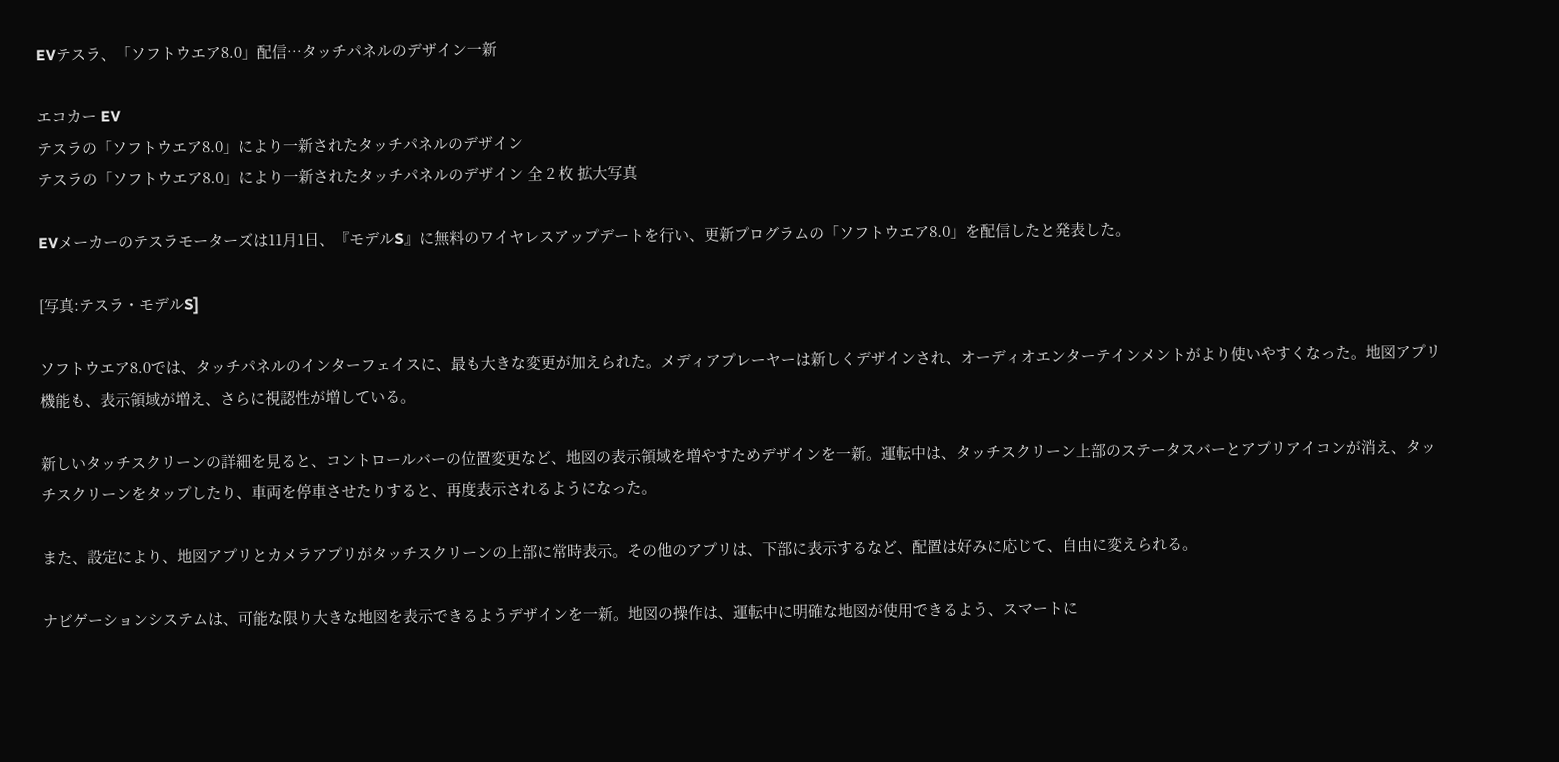EVテスラ、「ソフトウエア8.0」配信…タッチパネルのデザイン一新

エコカー EV
テスラの「ソフトウエア8.0」により一新されたタッチパネルのデザイン
テスラの「ソフトウエア8.0」により一新されたタッチパネルのデザイン 全 2 枚 拡大写真

EVメーカーのテスラモーターズは11月1日、『モデルS』に無料のワイヤレスアップデートを行い、更新プログラムの「ソフトウエア8.0」を配信したと発表した。

[写真:テスラ・モデルS]

ソフトウエア8.0では、タッチパネルのインターフェイスに、最も大きな変更が加えられた。メディアプレーヤーは新しくデザインされ、オーディオエンターテインメントがより使いやすくなった。地図アプリ機能も、表示領域が増え、さらに視認性が増している。

新しいタッチスクリーンの詳細を見ると、コントロールバーの位置変更など、地図の表示領域を増やすためデザインを一新。運転中は、タッチスクリーン上部のステータスバーとアプリアイコンが消え、タッチスクリーンをタップしたり、車両を停車させたりすると、再度表示されるようになった。

また、設定により、地図アプリとカメラアプリがタッチスクリーンの上部に常時表示。その他のアプリは、下部に表示するなど、配置は好みに応じて、自由に変えられる。

ナビゲーションシステムは、可能な限り大きな地図を表示できるようデザインを一新。地図の操作は、運転中に明確な地図が使用できるよう、スマートに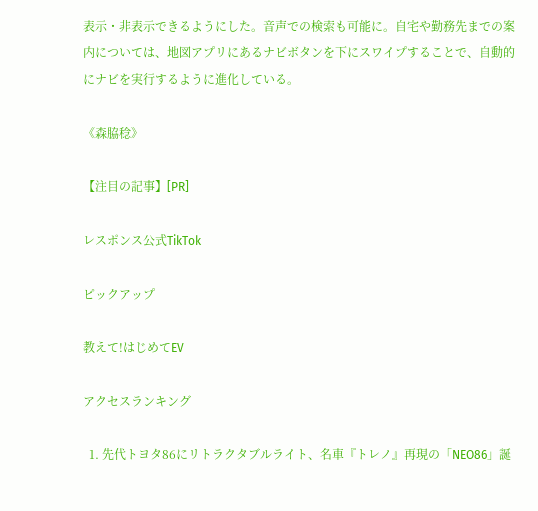表示・非表示できるようにした。音声での検索も可能に。自宅や勤務先までの案内については、地図アプリにあるナビボタンを下にスワイプすることで、自動的にナビを実行するように進化している。

《森脇稔》

【注目の記事】[PR]

レスポンス公式TikTok

ピックアップ

教えて!はじめてEV

アクセスランキング

  1. 先代トヨタ86にリトラクタブルライト、名車『トレノ』再現の「NEO86」誕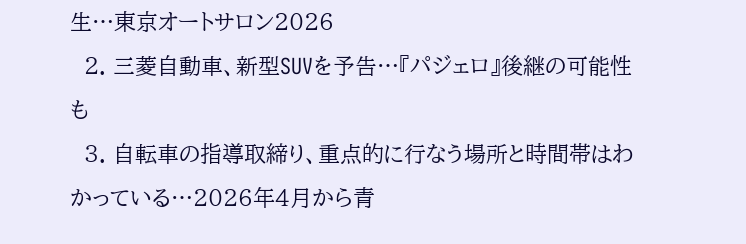生…東京オートサロン2026
  2. 三菱自動車、新型SUVを予告…『パジェロ』後継の可能性も
  3. 自転車の指導取締り、重点的に行なう場所と時間帯はわかっている…2026年4月から青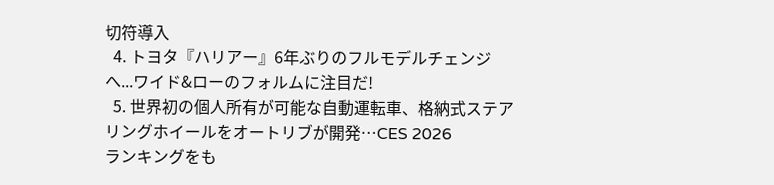切符導入
  4. トヨタ『ハリアー』6年ぶりのフルモデルチェンジへ...ワイド&ローのフォルムに注目だ!
  5. 世界初の個人所有が可能な自動運転車、格納式ステアリングホイールをオートリブが開発…CES 2026
ランキングをも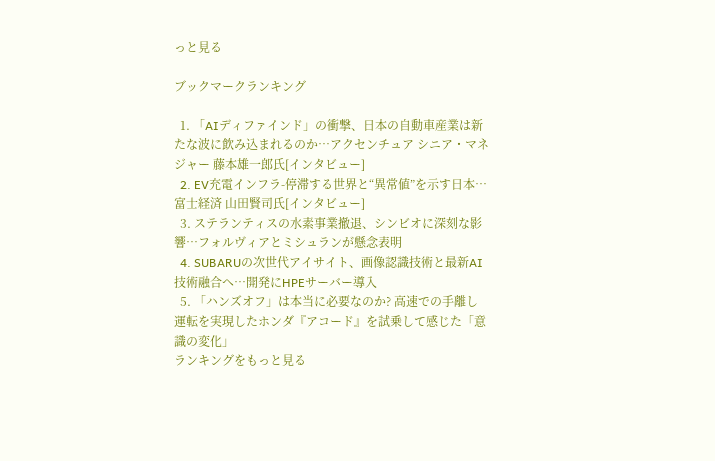っと見る

ブックマークランキング

  1. 「AIディファインド」の衝撃、日本の自動車産業は新たな波に飲み込まれるのか…アクセンチュア シニア・マネジャー 藤本雄一郎氏[インタビュー]
  2. EV充電インフラ-停滞する世界と“異常値”を示す日本…富士経済 山田賢司氏[インタビュー]
  3. ステランティスの水素事業撤退、シンビオに深刻な影響…フォルヴィアとミシュランが懸念表明
  4. SUBARUの次世代アイサイト、画像認識技術と最新AI技術融合へ…開発にHPEサーバー導入
  5. 「ハンズオフ」は本当に必要なのか? 高速での手離し運転を実現したホンダ『アコード』を試乗して感じた「意識の変化」
ランキングをもっと見る